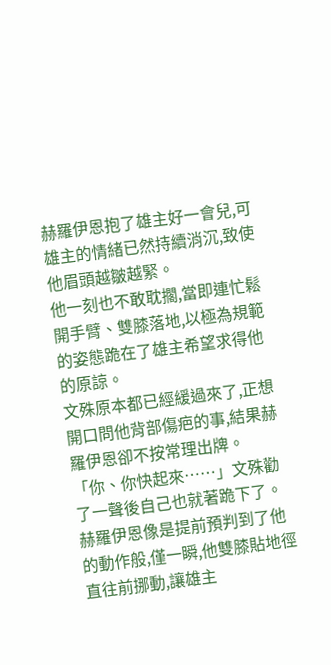赫羅伊恩抱了雄主好一會兒,可雄主的情緒已然持續消沉,致使他眉頭越皺越緊。
他一刻也不敢耽擱,當即連忙鬆開手臂、雙膝落地,以極為規範的姿態跪在了雄主希望求得他的原諒。
文殊原本都已經緩過來了,正想開口問他背部傷疤的事,結果赫羅伊恩卻不按常理出牌。
「你、你快起來……」文殊勸了一聲後自己也就著跪下了。
赫羅伊恩像是提前預判到了他的動作般,僅一瞬,他雙膝貼地徑直往前挪動,讓雄主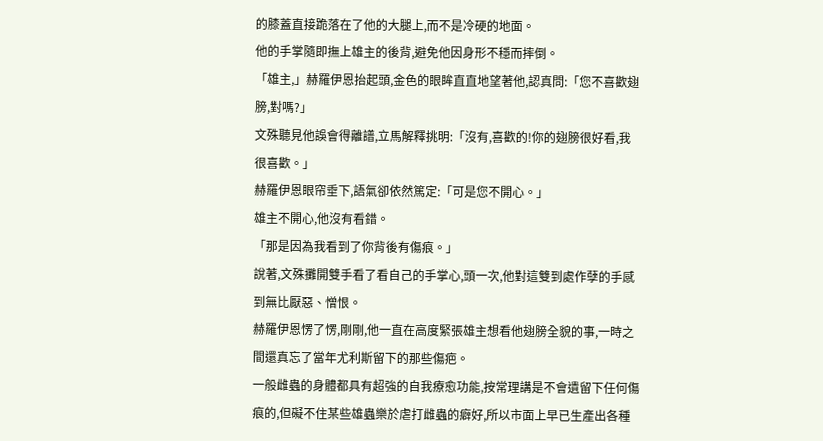的膝蓋直接跪落在了他的大腿上,而不是冷硬的地面。
他的手掌隨即撫上雄主的後背,避免他因身形不穩而摔倒。
「雄主,」赫羅伊恩抬起頭,金色的眼眸直直地望著他,認真問:「您不喜歡翅膀,對嗎?」
文殊聽見他誤會得離譜,立馬解釋挑明:「沒有,喜歡的!你的翅膀很好看,我很喜歡。」
赫羅伊恩眼帘垂下,語氣卻依然篤定:「可是您不開心。」
雄主不開心,他沒有看錯。
「那是因為我看到了你背後有傷痕。」
說著,文殊攤開雙手看了看自己的手掌心,頭一次,他對這雙到處作孽的手感到無比厭惡、憎恨。
赫羅伊恩愣了愣,剛剛,他一直在高度緊張雄主想看他翅膀全貌的事,一時之間還真忘了當年尤利斯留下的那些傷疤。
一般雌蟲的身體都具有超強的自我療愈功能,按常理講是不會遺留下任何傷痕的,但礙不住某些雄蟲樂於虐打雌蟲的癖好,所以市面上早已生產出各種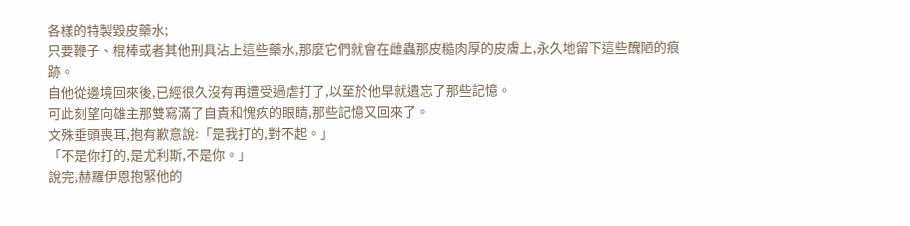各樣的特製毀皮藥水;
只要鞭子、棍棒或者其他刑具沾上這些藥水,那麼它們就會在雌蟲那皮糙肉厚的皮膚上,永久地留下這些醜陋的痕跡。
自他從邊境回來後,已經很久沒有再遭受過虐打了,以至於他早就遺忘了那些記憶。
可此刻望向雄主那雙寫滿了自責和愧疚的眼睛,那些記憶又回來了。
文殊垂頭喪耳,抱有歉意說:「是我打的,對不起。」
「不是你打的,是尤利斯,不是你。」
說完,赫羅伊恩抱緊他的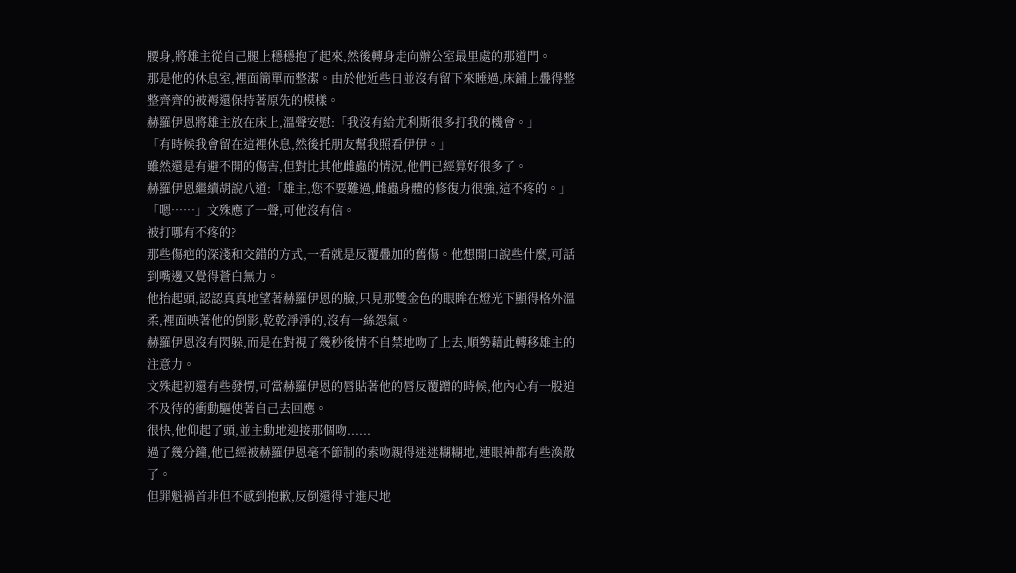腰身,將雄主從自己腿上穩穩抱了起來,然後轉身走向辦公室最里處的那道門。
那是他的休息室,裡面簡單而整潔。由於他近些日並沒有留下來睡過,床鋪上疊得整整齊齊的被褥還保持著原先的模樣。
赫羅伊恩將雄主放在床上,溫聲安慰:「我沒有給尤利斯很多打我的機會。」
「有時候我會留在這裡休息,然後托朋友幫我照看伊伊。」
雖然還是有避不開的傷害,但對比其他雌蟲的情況,他們已經算好很多了。
赫羅伊恩繼續胡說八道:「雄主,您不要難過,雌蟲身體的修復力很強,這不疼的。」
「嗯……」文殊應了一聲,可他沒有信。
被打哪有不疼的?
那些傷疤的深淺和交錯的方式,一看就是反覆疊加的舊傷。他想開口說些什麼,可話到嘴邊又覺得蒼白無力。
他抬起頭,認認真真地望著赫羅伊恩的臉,只見那雙金色的眼眸在燈光下顯得格外溫柔,裡面映著他的倒影,乾乾淨淨的,沒有一絲怨氣。
赫羅伊恩沒有閃躲,而是在對視了幾秒後情不自禁地吻了上去,順勢藉此轉移雄主的注意力。
文殊起初還有些發愣,可當赫羅伊恩的唇貼著他的唇反覆蹭的時候,他內心有一股迫不及待的衝動驅使著自己去回應。
很快,他仰起了頭,並主動地迎接那個吻......
過了幾分鐘,他已經被赫羅伊恩毫不節制的索吻親得迷迷糊糊地,連眼神都有些渙散了。
但罪魁禍首非但不感到抱歉,反倒還得寸進尺地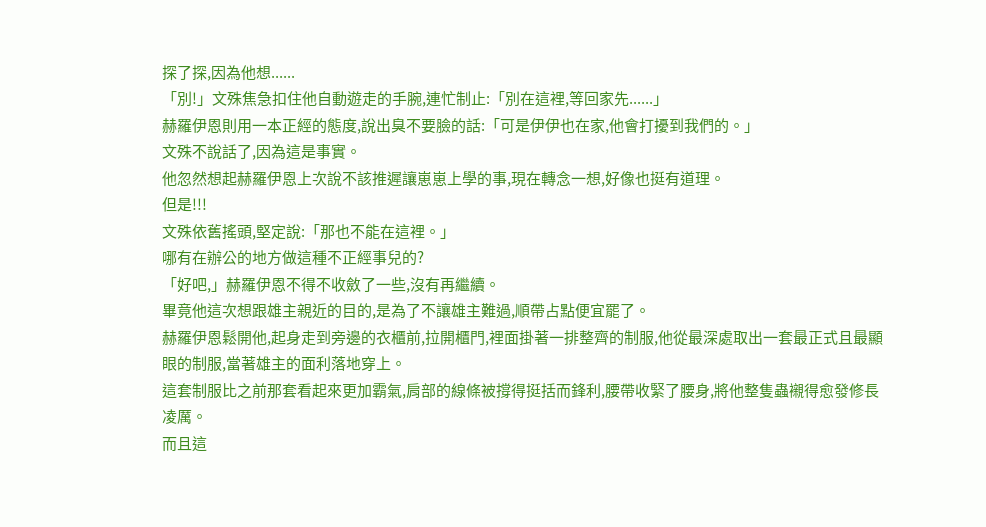探了探,因為他想......
「別!」文殊焦急扣住他自動遊走的手腕,連忙制止:「別在這裡,等回家先......」
赫羅伊恩則用一本正經的態度,說出臭不要臉的話:「可是伊伊也在家,他會打擾到我們的。」
文殊不說話了,因為這是事實。
他忽然想起赫羅伊恩上次說不該推遲讓崽崽上學的事,現在轉念一想,好像也挺有道理。
但是!!!
文殊依舊搖頭,堅定說:「那也不能在這裡。」
哪有在辦公的地方做這種不正經事兒的?
「好吧,」赫羅伊恩不得不收斂了一些,沒有再繼續。
畢竟他這次想跟雄主親近的目的,是為了不讓雄主難過,順帶占點便宜罷了。
赫羅伊恩鬆開他,起身走到旁邊的衣櫃前,拉開櫃門,裡面掛著一排整齊的制服,他從最深處取出一套最正式且最顯眼的制服,當著雄主的面利落地穿上。
這套制服比之前那套看起來更加霸氣,肩部的線條被撐得挺括而鋒利,腰帶收緊了腰身,將他整隻蟲襯得愈發修長凌厲。
而且這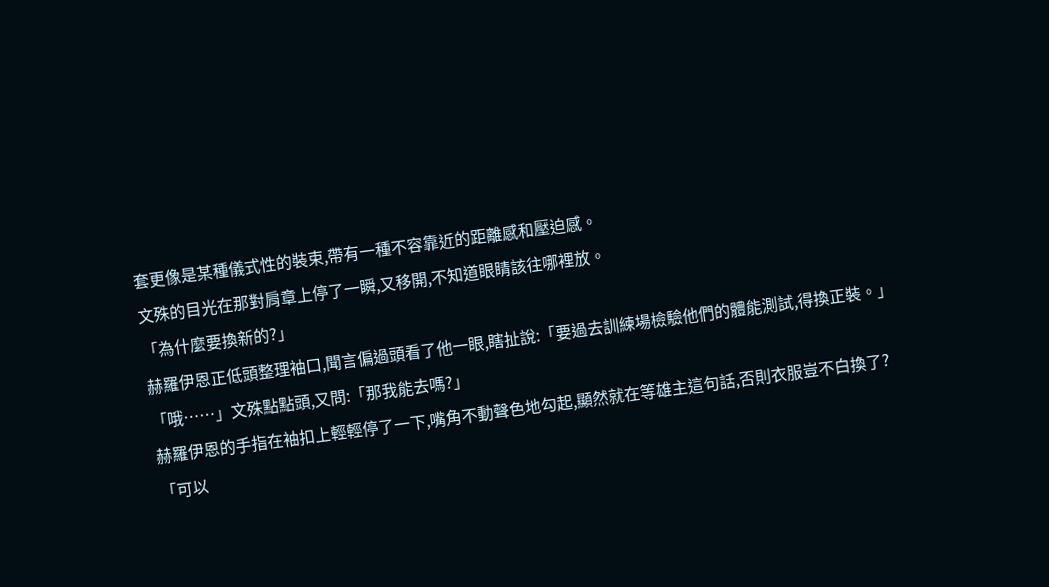套更像是某種儀式性的裝束,帶有一種不容靠近的距離感和壓迫感。
文殊的目光在那對肩章上停了一瞬,又移開,不知道眼睛該往哪裡放。
「為什麼要換新的?」
赫羅伊恩正低頭整理袖口,聞言偏過頭看了他一眼,瞎扯說:「要過去訓練場檢驗他們的體能測試,得換正裝。」
「哦……」文殊點點頭,又問:「那我能去嗎?」
赫羅伊恩的手指在袖扣上輕輕停了一下,嘴角不動聲色地勾起,顯然就在等雄主這句話,否則衣服豈不白換了?
「可以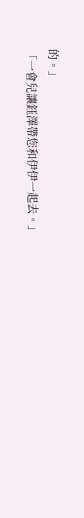的。」
「一會兒讓鈺澤帶您和伊伊一起去。」